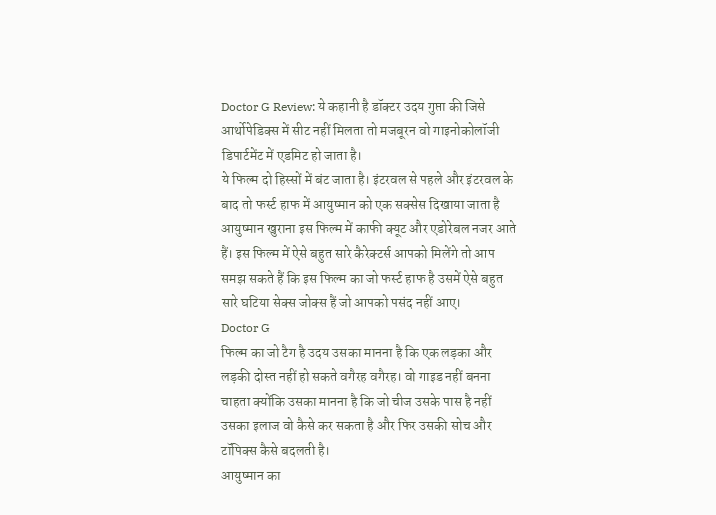Doctor G Review: ये कहानी है डॉक्टर उदय गुप्ता की जिसे आर्थोपेडिक्स में सीट नहीं मिलता तो मजबूरन वो गाइनोकोलॉजी डिपार्टमेंट में एडमिट हो जाता है।
ये फिल्म दो हिस्सों में बंट जाता है। इंटरवल से पहले और इंटरवल के बाद तो फर्स्ट हाफ में आयुष्मान को एक सक्सेस दिखाया जाता है आयुष्मान खुराना इस फिल्म में काफी क्यूट और एडोरेबल नजर आते हैं। इस फिल्म में ऐसे बहुत सारे कैरेक्टर्स आपको मिलेंगे तो आप समझ सकते हैं कि इस फिल्म का जो फर्स्ट हाफ है उसमें ऐसे बहुत सारे घटिया सेक्स जोक्स हैं जो आपको पसंद नहीं आए।
Doctor G
फिल्म का जो टैग है उदय उसका मानना है कि एक लड़का और लड़की दोस्त नहीं हो सकते वगैरह वगैरह। वो गाइड नहीं बनना चाहता क्योंकि उसका मानना है कि जो चीज उसके पास है नहीं उसका इलाज वो कैसे कर सकता है और फिर उसकी सोच और टॉपिक्स कैसे बदलती है।
आयुष्मान का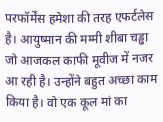परफॉर्मेंस हमेशा की तरह एफर्टलेस है। आयुष्मान की मम्मी शीबा चड्ढा जो आजकल काफी मूवीज में नजर आ रही है। उन्होंने बहुत अच्छा काम किया है। वो एक कूल मां का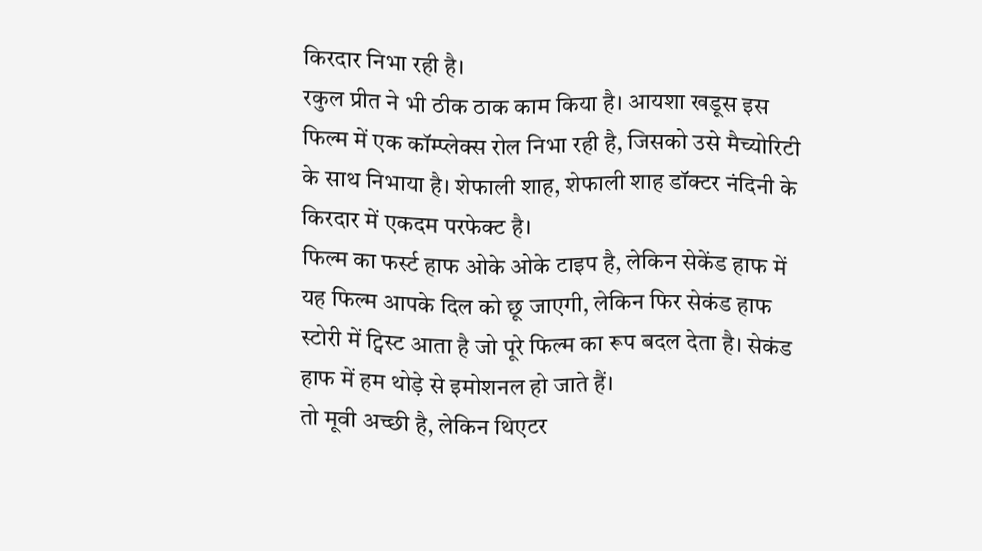किरदार निभा रही है।
रकुल प्रीत ने भी ठीक ठाक काम किया है। आयशा खडूस इस फिल्म में एक कॉम्प्लेक्स रोल निभा रही है, जिसको उसे मैच्योरिटी के साथ निभाया है। शेफाली शाह, शेफाली शाह डॉक्टर नंदिनी के किरदार में एकदम परफेक्ट है।
फिल्म का फर्स्ट हाफ ओके ओके टाइप है, लेकिन सेकेंड हाफ में यह फिल्म आपके दिल को छू जाएगी, लेकिन फिर सेकंड हाफ स्टोरी में ट्विस्ट आता है जो पूरे फिल्म का रूप बदल देता है। सेकंड हाफ में हम थोड़े से इमोशनल हो जाते हैं।
तो मूवी अच्छी है, लेकिन थिएटर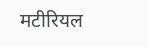मटीरियल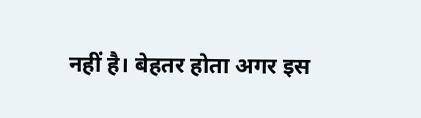नहीं है। बेहतर होता अगर इस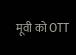मूवी को OTT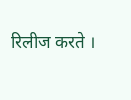रिलीज करते ।